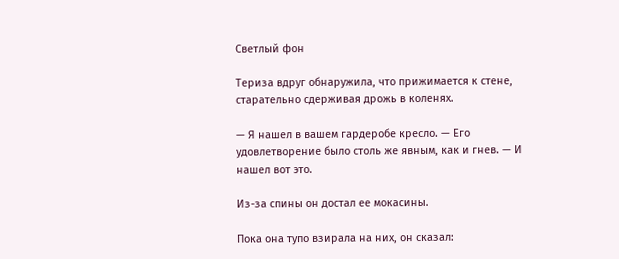Светлый фон

Териза вдруг обнаружила, что прижимается к стене, старательно сдерживая дрожь в коленях.

— Я нашел в вашем гардеробе кресло. — Его удовлетворение было столь же явным, как и гнев. — И нашел вот это.

Из-за спины он достал ее мокасины.

Пока она тупо взирала на них, он сказал: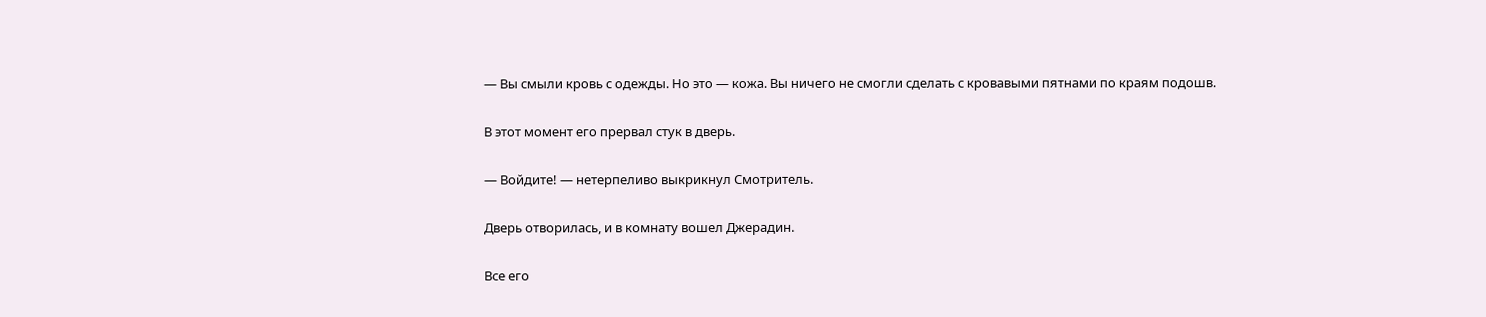— Вы смыли кровь с одежды. Но это — кожа. Вы ничего не смогли сделать с кровавыми пятнами по краям подошв.

В этот момент его прервал стук в дверь.

— Войдите! — нетерпеливо выкрикнул Смотритель.

Дверь отворилась, и в комнату вошел Джерадин.

Все его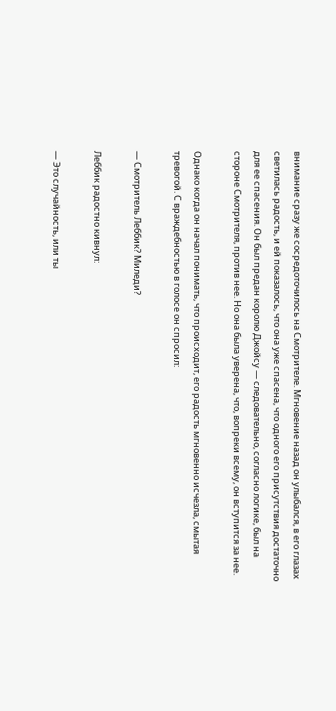внимание сразу же сосредоточилось на Смотрителе. Мгновение назад он улыбался, в его глазах светилась радость, и ей показалось, что она уже спасена, что одного его присутствия достаточно для ее спасения. Он был предан королю Джойсу — следовательно, согласно логике, был на стороне Смотрителя, против нее. Но она была уверена, что, вопреки всему, он вступится за нее.

Однако когда он начал понимать, что происходит, его радость мгновенно исчезла, смытая тревогой. С враждебностью в голосе он спросил:

— Смотритель Леббик? Миледи?

Леббик радостно кивнул:

— Это случайность, или ты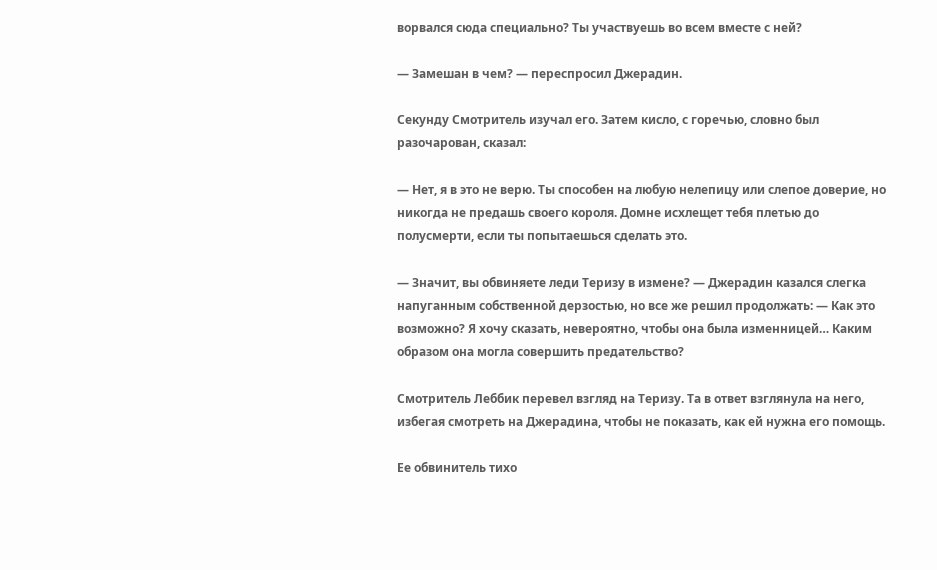ворвался сюда специально? Ты участвуешь во всем вместе с ней?

— Замешан в чем? — переспросил Джерадин.

Секунду Смотритель изучал его. Затем кисло, с горечью, словно был разочарован, сказал:

— Нет, я в это не верю. Ты способен на любую нелепицу или слепое доверие, но никогда не предашь своего короля. Домне исхлещет тебя плетью до полусмерти, если ты попытаешься сделать это.

— Значит, вы обвиняете леди Теризу в измене? — Джерадин казался слегка напуганным собственной дерзостью, но все же решил продолжать: — Как это возможно? Я хочу сказать, невероятно, чтобы она была изменницей… Каким образом она могла совершить предательство?

Смотритель Леббик перевел взгляд на Теризу. Та в ответ взглянула на него, избегая смотреть на Джерадина, чтобы не показать, как ей нужна его помощь.

Ее обвинитель тихо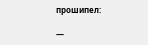прошипел:

—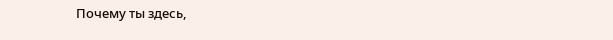Почему ты здесь,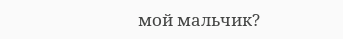мой мальчик?